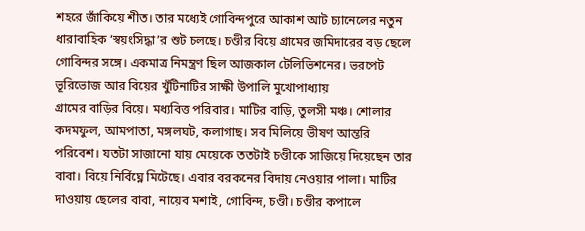শহরে জাঁকিয়ে শীত। তার মধ্যেই গোবিন্দপুরে আকাশ আট চ্যানেলের নতুন ধারাবাহিক ‘স্বয়ংসিদ্ধা’র শুট চলছে। চণ্ডীর বিয়ে গ্রামের জমিদারের বড় ছেলে গোবিন্দর সঙ্গে। একমাত্র নিমন্ত্রণ ছিল আজকাল টেলিভিশনের। ভরপেট ভূরিভোজ আর বিয়ের খুঁটিনাটির সাক্ষী উপালি মুখোপাধ্যায়
গ্রামের বাড়ির বিয়ে। মধ্যবিত্ত পরিবার। মাটির বাড়ি, তুলসী মঞ্চ। শোলার কদমফুল, আমপাতা, মঙ্গলঘট, কলাগাছ। সব মিলিয়ে ভীষণ আন্তরি পরিবেশ। যতটা সাজানো যায় মেয়েকে ততটাই চণ্ডীকে সাজিয়ে দিয়েছেন তার বাবা। বিয়ে নির্বিঘ্নে মিটেছে। এবার বরকনের বিদায় নেওয়ার পালা। মাটির দাওয়ায় ছেলের বাবা, নায়েব মশাই, গোবিন্দ, চণ্ডী। চণ্ডীর কপালে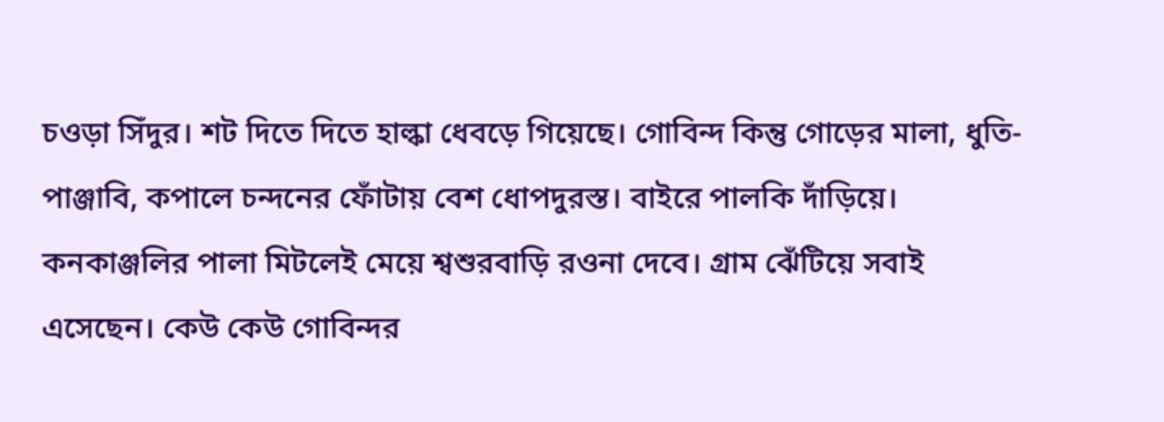চওড়া সিঁদুর। শট দিতে দিতে হাল্কা ধেবড়ে গিয়েছে। গোবিন্দ কিন্তু গোড়ের মালা, ধুতি-পাঞ্জাবি, কপালে চন্দনের ফোঁটায় বেশ ধোপদুরস্ত। বাইরে পালকি দাঁড়িয়ে। কনকাঞ্জলির পালা মিটলেই মেয়ে শ্বশুরবাড়ি রওনা দেবে। গ্রাম ঝেঁটিয়ে সবাই এসেছেন। কেউ কেউ গোবিন্দর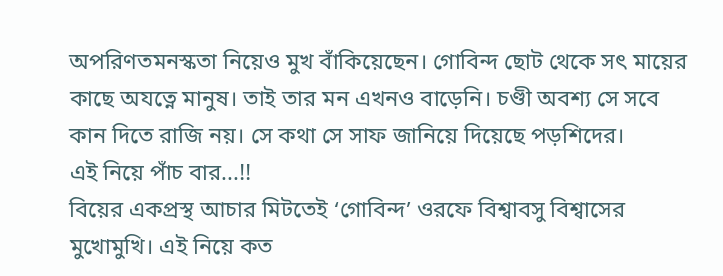অপরিণতমনস্কতা নিয়েও মুখ বাঁকিয়েছেন। গোবিন্দ ছোট থেকে সৎ মায়ের কাছে অযত্নে মানুষ। তাই তার মন এখনও বাড়েনি। চণ্ডী অবশ্য সে সবে কান দিতে রাজি নয়। সে কথা সে সাফ জানিয়ে দিয়েছে পড়শিদের।
এই নিয়ে পাঁচ বার...!!
বিয়ের একপ্রস্থ আচার মিটতেই ‘গোবিন্দ’ ওরফে বিশ্বাবসু বিশ্বাসের মুখোমুখি। এই নিয়ে কত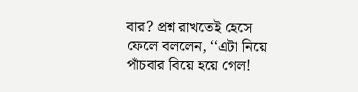বার? প্রশ্ন রাখতেই হেসে ফেলে বললেন, ‘‘এটা নিয়ে পাঁচবার বিয়ে হয়ে গেল!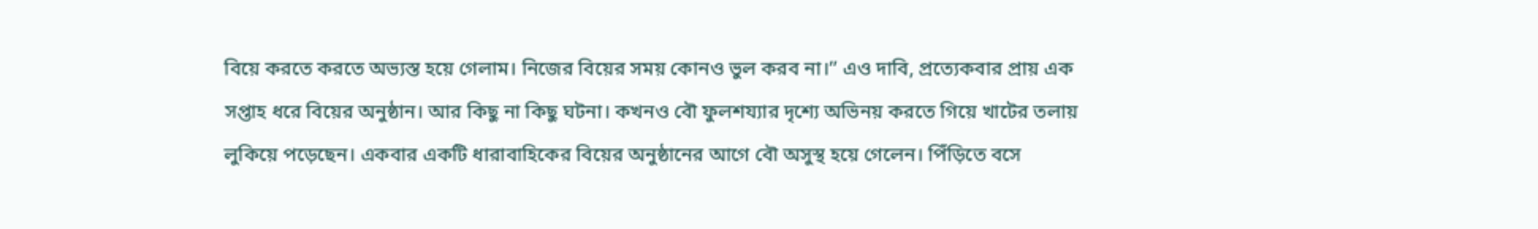বিয়ে করতে করতে অভ্যস্ত হয়ে গেলাম। নিজের বিয়ের সময় কোনও ভুল করব না।’’ এও দাবি, প্রত্যেকবার প্রায় এক সপ্তাহ ধরে বিয়ের অনুষ্ঠান। আর কিছু না কিছু ঘটনা। কখনও বৌ ফুলশয্যার দৃশ্যে অভিনয় করতে গিয়ে খাটের তলায় লুকিয়ে পড়েছেন। একবার একটি ধারাবাহিকের বিয়ের অনুষ্ঠানের আগে বৌ অসুস্থ হয়ে গেলেন। পিঁড়িতে বসে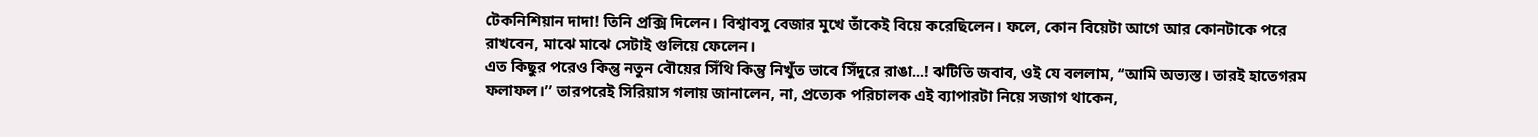টেকনিশিয়ান দাদা! তিনি প্রক্সি দিলেন। বিশ্বাবসু বেজার মুখে তাঁকেই বিয়ে করেছিলেন। ফলে, কোন বিয়েটা আগে আর কোনটাকে পরে রাখবেন, মাঝে মাঝে সেটাই গুলিয়ে ফেলেন।
এত কিছুর পরেও কিন্তু নতুন বৌয়ের সিঁথি কিন্তু নিখুঁত ভাবে সিঁদুরে রাঙা...! ঝটিতি জবাব, ওই যে বললাম, ‘‘আমি অভ্যস্ত। তারই হাতেগরম ফলাফল।’’ তারপরেই সিরিয়াস গলায় জানালেন, না, প্রত্যেক পরিচালক এই ব্যাপারটা নিয়ে সজাগ থাকেন,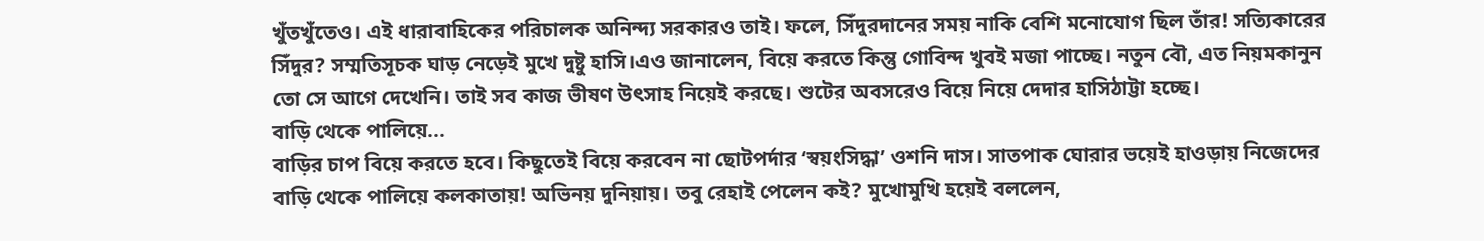খুঁতখুঁতেও। এই ধারাবাহিকের পরিচালক অনিন্দ্য সরকারও তাই। ফলে, সিঁদুরদানের সময় নাকি বেশি মনোযোগ ছিল তাঁর! সত্যিকারের সিঁদুর? সম্মতিসূচক ঘাড় নেড়েই মুখে দুষ্টু হাসি।এও জানালেন, বিয়ে করতে কিন্তু গোবিন্দ খুবই মজা পাচ্ছে। নতুন বৌ, এত নিয়মকানুন তো সে আগে দেখেনি। তাই সব কাজ ভীষণ উৎসাহ নিয়েই করছে। শুটের অবসরেও বিয়ে নিয়ে দেদার হাসিঠাট্টা হচ্ছে।
বাড়ি থেকে পালিয়ে...
বাড়ির চাপ বিয়ে করতে হবে। কিছুতেই বিয়ে করবেন না ছোটপর্দার ‘স্বয়ংসিদ্ধা’ ওশনি দাস। সাতপাক ঘোরার ভয়েই হাওড়ায় নিজেদের বাড়ি থেকে পালিয়ে কলকাতায়! অভিনয় দুনিয়ায়। তবু রেহাই পেলেন কই? মুখোমুখি হয়েই বললেন,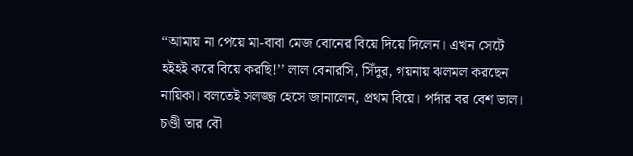‘‘আমায় না পেয়ে মা-বাবা মেজ বোনের বিয়ে দিয়ে দিলেন। এখন সেটে হইহই করে বিয়ে করছি!’’ লাল বেনারসি, সিঁদুর, গয়নায় ঝলমল করছেন নায়িকা। বলতেই সলজ্জ হেসে জানালেন, প্রথম বিয়ে। পর্দার বর বেশ ভাল। চণ্ডী তার বৌ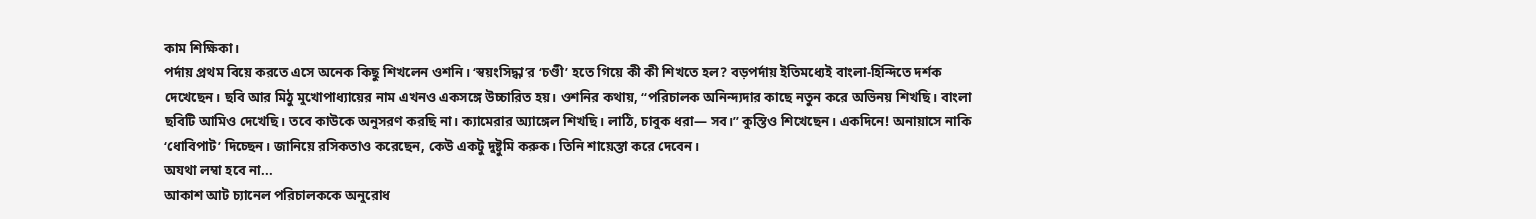কাম শিক্ষিকা।
পর্দায় প্রথম বিয়ে করতে এসে অনেক কিছু শিখলেন ওশনি। ‘স্বয়ংসিদ্ধা’র ‘চণ্ডী’ হতে গিয়ে কী কী শিখতে হল? বড়পর্দায় ইতিমধ্যেই বাংলা-হিন্দিতে দর্শক দেখেছেন। ছবি আর মিঠু মুখোপাধ্যায়ের নাম এখনও একসঙ্গে উচ্চারিত হয়। ওশনির কথায়, ‘‘পরিচালক অনিন্দ্যদার কাছে নতুন করে অভিনয় শিখছি। বাংলা ছবিটি আমিও দেখেছি। তবে কাউকে অনুসরণ করছি না। ক্যামেরার অ্যাঙ্গেল শিখছি। লাঠি, চাবুক ধরা— সব।’’ কুস্তিও শিখেছেন। একদিনে! অনায়াসে নাকি ‘ধোবিপাট’ দিচ্ছেন। জানিয়ে রসিকতাও করেছেন, কেউ একটু দুষ্টুমি করুক। তিনি শায়েস্তা করে দেবেন।
অযথা লম্বা হবে না...
আকাশ আট চ্যানেল পরিচালককে অনুরোধ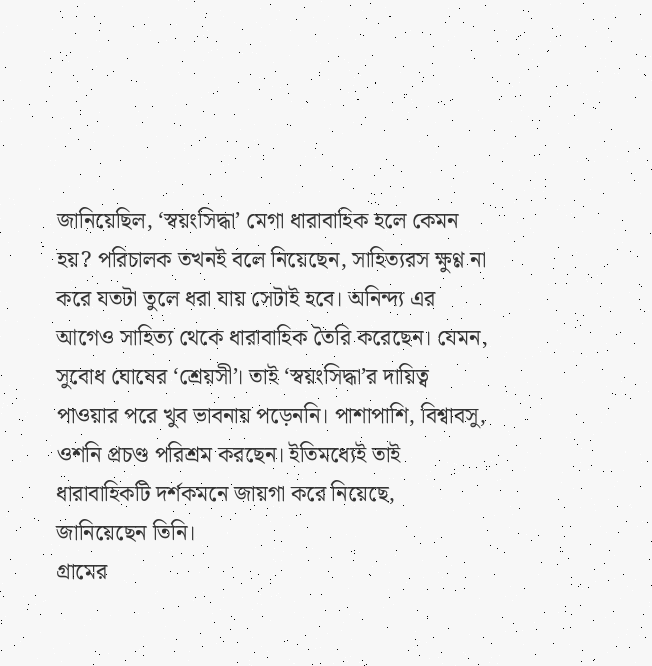জানিয়েছিল, ‘স্বয়ংসিদ্ধা’ মেগা ধারাবাহিক হলে কেমন হয়? পরিচালক তখনই বলে নিয়েছেন, সাহিত্যরস ক্ষুণ্ণ না করে যতটা তুলে ধরা যায় সেটাই হবে। অনিন্দ্য এর আগেও সাহিত্য থেকে ধারাবাহিক তৈরি করেছেন। যেমন, সুবোধ ঘোষের ‘শ্রেয়সী’। তাই ‘স্বয়ংসিদ্ধা’র দায়িত্ব পাওয়ার পরে খুব ভাবনায় পড়েননি। পাশাপাশি, বিশ্বাবসু, ওশনি প্রচণ্ড পরিশ্রম করছেন। ইতিমধ্যেই তাই ধারাবাহিকটি দর্শকমনে জায়গা করে নিয়েছে, জানিয়েছেন তিনি।
গ্রামের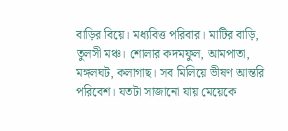বাড়ির বিয়ে। মধ্যবিত্ত পরিবার। মাটির বাড়ি, তুলসী মঞ্চ। শোলার কদমফুল, আমপাতা, মঙ্গলঘট, কলাগাছ। সব মিলিয়ে ভীষণ আন্তরি পরিবেশ। যতটা সাজানো যায় মেয়েকে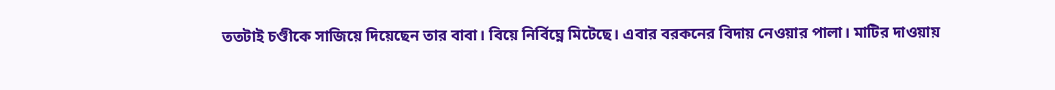ততটাই চণ্ডীকে সাজিয়ে দিয়েছেন তার বাবা। বিয়ে নির্বিঘ্নে মিটেছে। এবার বরকনের বিদায় নেওয়ার পালা। মাটির দাওয়ায়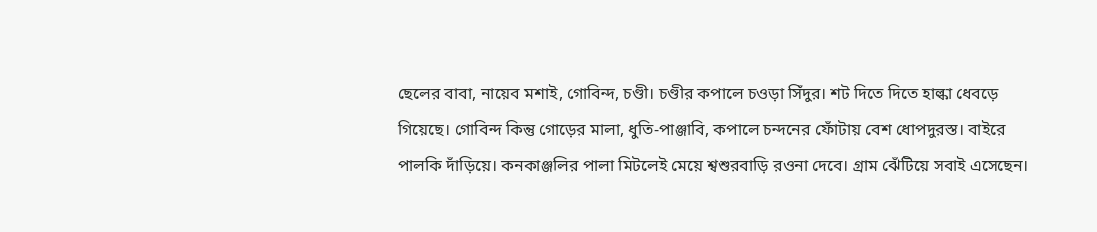ছেলের বাবা, নায়েব মশাই, গোবিন্দ, চণ্ডী। চণ্ডীর কপালে চওড়া সিঁদুর। শট দিতে দিতে হাল্কা ধেবড়ে গিয়েছে। গোবিন্দ কিন্তু গোড়ের মালা, ধুতি-পাঞ্জাবি, কপালে চন্দনের ফোঁটায় বেশ ধোপদুরস্ত। বাইরে পালকি দাঁড়িয়ে। কনকাঞ্জলির পালা মিটলেই মেয়ে শ্বশুরবাড়ি রওনা দেবে। গ্রাম ঝেঁটিয়ে সবাই এসেছেন।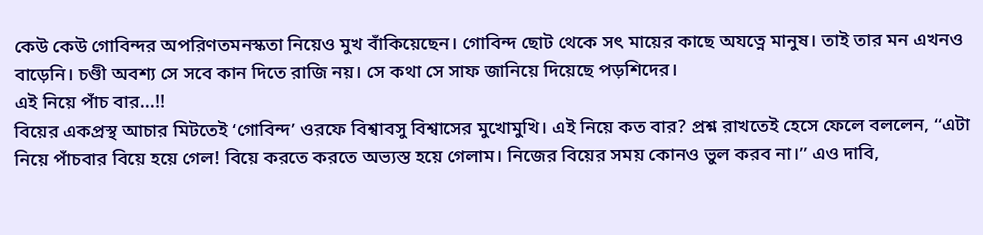কেউ কেউ গোবিন্দর অপরিণতমনস্কতা নিয়েও মুখ বাঁকিয়েছেন। গোবিন্দ ছোট থেকে সৎ মায়ের কাছে অযত্নে মানুষ। তাই তার মন এখনও বাড়েনি। চণ্ডী অবশ্য সে সবে কান দিতে রাজি নয়। সে কথা সে সাফ জানিয়ে দিয়েছে পড়শিদের।
এই নিয়ে পাঁচ বার...!!
বিয়ের একপ্রস্থ আচার মিটতেই ‘গোবিন্দ’ ওরফে বিশ্বাবসু বিশ্বাসের মুখোমুখি। এই নিয়ে কত বার? প্রশ্ন রাখতেই হেসে ফেলে বললেন, ‘‘এটা নিয়ে পাঁচবার বিয়ে হয়ে গেল! বিয়ে করতে করতে অভ্যস্ত হয়ে গেলাম। নিজের বিয়ের সময় কোনও ভুল করব না।’’ এও দাবি,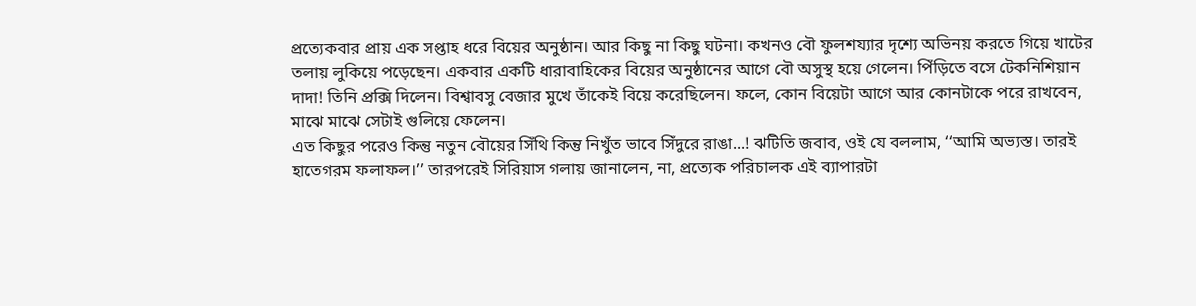প্রত্যেকবার প্রায় এক সপ্তাহ ধরে বিয়ের অনুষ্ঠান। আর কিছু না কিছু ঘটনা। কখনও বৌ ফুলশয্যার দৃশ্যে অভিনয় করতে গিয়ে খাটের তলায় লুকিয়ে পড়েছেন। একবার একটি ধারাবাহিকের বিয়ের অনুষ্ঠানের আগে বৌ অসুস্থ হয়ে গেলেন। পিঁড়িতে বসে টেকনিশিয়ান দাদা! তিনি প্রক্সি দিলেন। বিশ্বাবসু বেজার মুখে তাঁকেই বিয়ে করেছিলেন। ফলে, কোন বিয়েটা আগে আর কোনটাকে পরে রাখবেন, মাঝে মাঝে সেটাই গুলিয়ে ফেলেন।
এত কিছুর পরেও কিন্তু নতুন বৌয়ের সিঁথি কিন্তু নিখুঁত ভাবে সিঁদুরে রাঙা...! ঝটিতি জবাব, ওই যে বললাম, ‘‘আমি অভ্যস্ত। তারই হাতেগরম ফলাফল।’’ তারপরেই সিরিয়াস গলায় জানালেন, না, প্রত্যেক পরিচালক এই ব্যাপারটা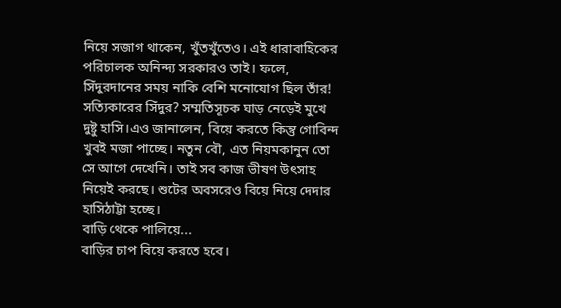নিয়ে সজাগ থাকেন, খুঁতখুঁতেও। এই ধারাবাহিকের পরিচালক অনিন্দ্য সরকারও তাই। ফলে, সিঁদুরদানের সময় নাকি বেশি মনোযোগ ছিল তাঁর! সত্যিকারের সিঁদুর? সম্মতিসূচক ঘাড় নেড়েই মুখে দুষ্টু হাসি।এও জানালেন, বিয়ে করতে কিন্তু গোবিন্দ খুবই মজা পাচ্ছে। নতুন বৌ, এত নিয়মকানুন তো সে আগে দেখেনি। তাই সব কাজ ভীষণ উৎসাহ নিয়েই করছে। শুটের অবসরেও বিয়ে নিয়ে দেদার হাসিঠাট্টা হচ্ছে।
বাড়ি থেকে পালিয়ে...
বাড়ির চাপ বিয়ে করতে হবে।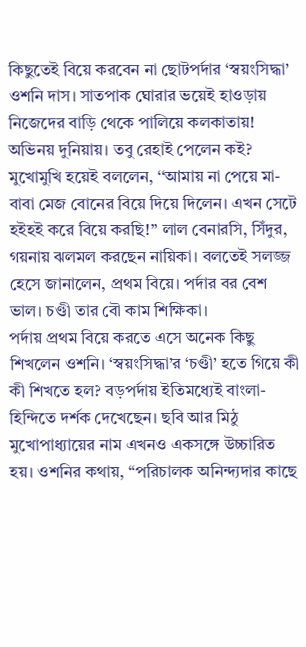কিছুতেই বিয়ে করবেন না ছোটপর্দার ‘স্বয়ংসিদ্ধা’ ওশনি দাস। সাতপাক ঘোরার ভয়েই হাওড়ায় নিজেদের বাড়ি থেকে পালিয়ে কলকাতায়! অভিনয় দুনিয়ায়। তবু রেহাই পেলেন কই? মুখোমুখি হয়েই বললেন, ‘‘আমায় না পেয়ে মা-বাবা মেজ বোনের বিয়ে দিয়ে দিলেন। এখন সেটে হইহই করে বিয়ে করছি!’’ লাল বেনারসি, সিঁদুর, গয়নায় ঝলমল করছেন নায়িকা। বলতেই সলজ্জ হেসে জানালেন, প্রথম বিয়ে। পর্দার বর বেশ ভাল। চণ্ডী তার বৌ কাম শিক্ষিকা।
পর্দায় প্রথম বিয়ে করতে এসে অনেক কিছু শিখলেন ওশনি। ‘স্বয়ংসিদ্ধা’র ‘চণ্ডী’ হতে গিয়ে কী কী শিখতে হল? বড়পর্দায় ইতিমধ্যেই বাংলা-হিন্দিতে দর্শক দেখেছেন। ছবি আর মিঠু মুখোপাধ্যায়ের নাম এখনও একসঙ্গে উচ্চারিত হয়। ওশনির কথায়, ‘‘পরিচালক অনিন্দ্যদার কাছে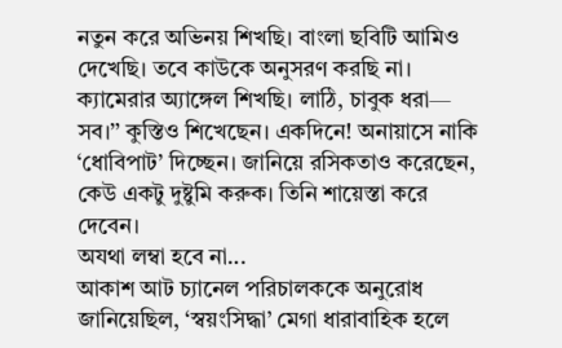নতুন করে অভিনয় শিখছি। বাংলা ছবিটি আমিও দেখেছি। তবে কাউকে অনুসরণ করছি না। ক্যামেরার অ্যাঙ্গেল শিখছি। লাঠি, চাবুক ধরা— সব।’’ কুস্তিও শিখেছেন। একদিনে! অনায়াসে নাকি ‘ধোবিপাট’ দিচ্ছেন। জানিয়ে রসিকতাও করেছেন, কেউ একটু দুষ্টুমি করুক। তিনি শায়েস্তা করে দেবেন।
অযথা লম্বা হবে না...
আকাশ আট চ্যানেল পরিচালককে অনুরোধ জানিয়েছিল, ‘স্বয়ংসিদ্ধা’ মেগা ধারাবাহিক হলে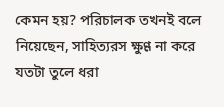কেমন হয়? পরিচালক তখনই বলে নিয়েছেন, সাহিত্যরস ক্ষুণ্ণ না করে যতটা তুলে ধরা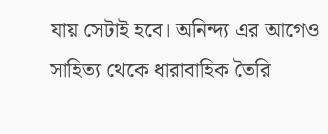যায় সেটাই হবে। অনিন্দ্য এর আগেও সাহিত্য থেকে ধারাবাহিক তৈরি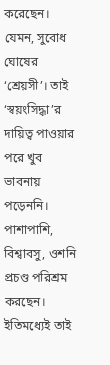করেছেন। যেমন, সুবোধ ঘোষের ‘শ্রেয়সী’। তাই ‘স্বয়ংসিদ্ধা’র দায়িত্ব পাওয়ার পরে খুব ভাবনায় পড়েননি। পাশাপাশি, বিশ্বাবসু, ওশনি প্রচণ্ড পরিশ্রম করছেন। ইতিমধ্যেই তাই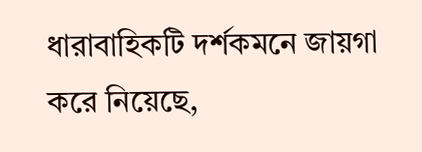ধারাবাহিকটি দর্শকমনে জায়গা করে নিয়েছে,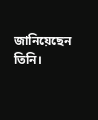জানিয়েছেন তিনি।